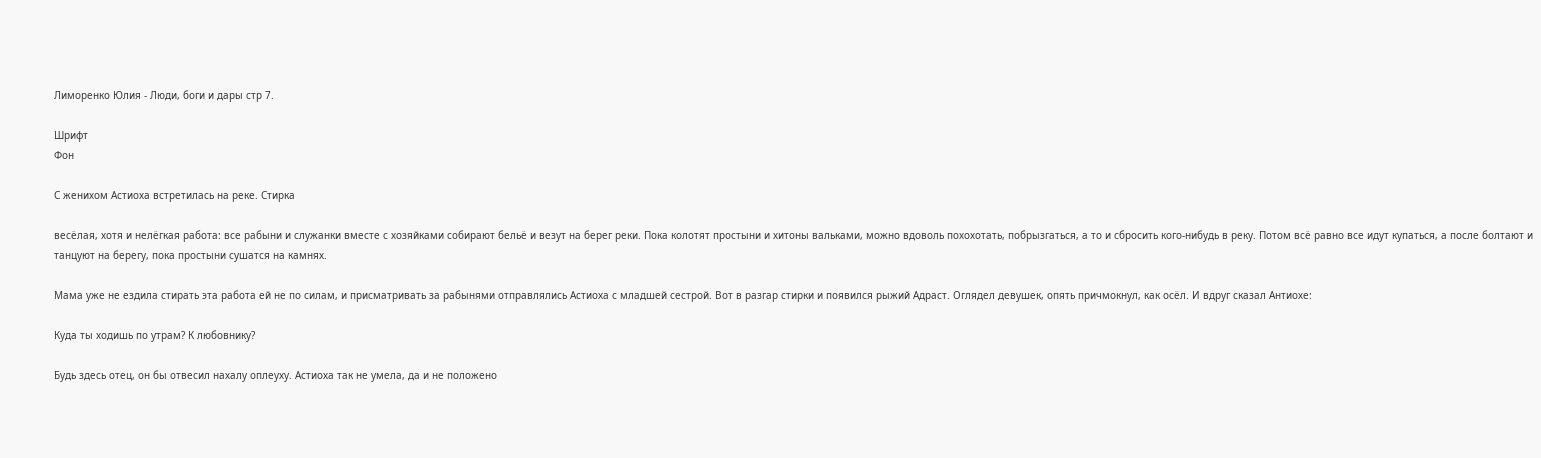Лиморенко Юлия - Люди, боги и дары стр 7.

Шрифт
Фон

С женихом Астиоха встретилась на реке. Стирка

весёлая, хотя и нелёгкая работа: все рабыни и служанки вместе с хозяйками собирают бельё и везут на берег реки. Пока колотят простыни и хитоны вальками, можно вдоволь похохотать, побрызгаться, а то и сбросить кого-нибудь в реку. Потом всё равно все идут купаться, а после болтают и танцуют на берегу, пока простыни сушатся на камнях.

Мама уже не ездила стирать эта работа ей не по силам, и присматривать за рабынями отправлялись Астиоха с младшей сестрой. Вот в разгар стирки и появился рыжий Адраст. Оглядел девушек, опять причмокнул, как осёл. И вдруг сказал Антиохе:

Куда ты ходишь по утрам? К любовнику?

Будь здесь отец, он бы отвесил нахалу оплеуху. Астиоха так не умела, да и не положено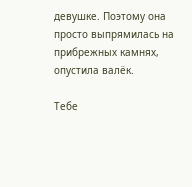девушке. Поэтому она просто выпрямилась на прибрежных камнях, опустила валёк.

Тебе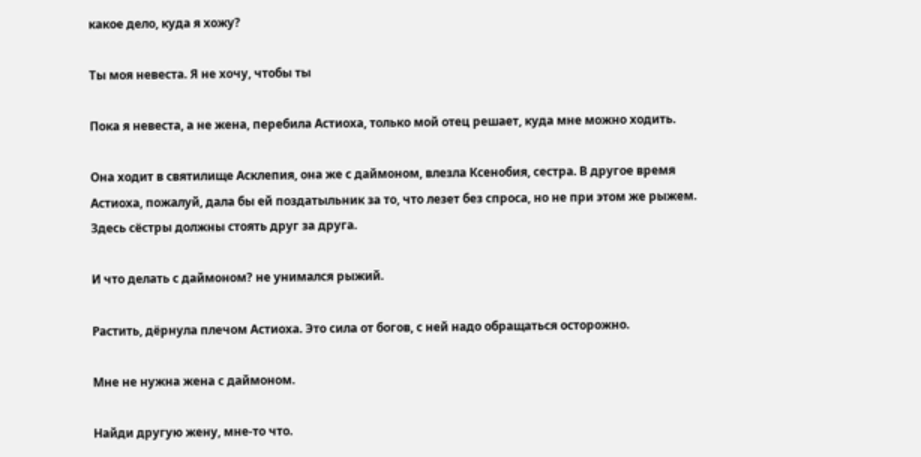какое дело, куда я хожу?

Ты моя невеста. Я не хочу, чтобы ты

Пока я невеста, а не жена, перебила Астиоха, только мой отец решает, куда мне можно ходить.

Она ходит в святилище Асклепия, она же с даймоном, влезла Ксенобия, сестра. В другое время Астиоха, пожалуй, дала бы ей поздатыльник за то, что лезет без спроса, но не при этом же рыжем. Здесь сёстры должны стоять друг за друга.

И что делать с даймоном? не унимался рыжий.

Растить, дёрнула плечом Астиоха. Это сила от богов, с ней надо обращаться осторожно.

Мне не нужна жена с даймоном.

Найди другую жену, мне-то что.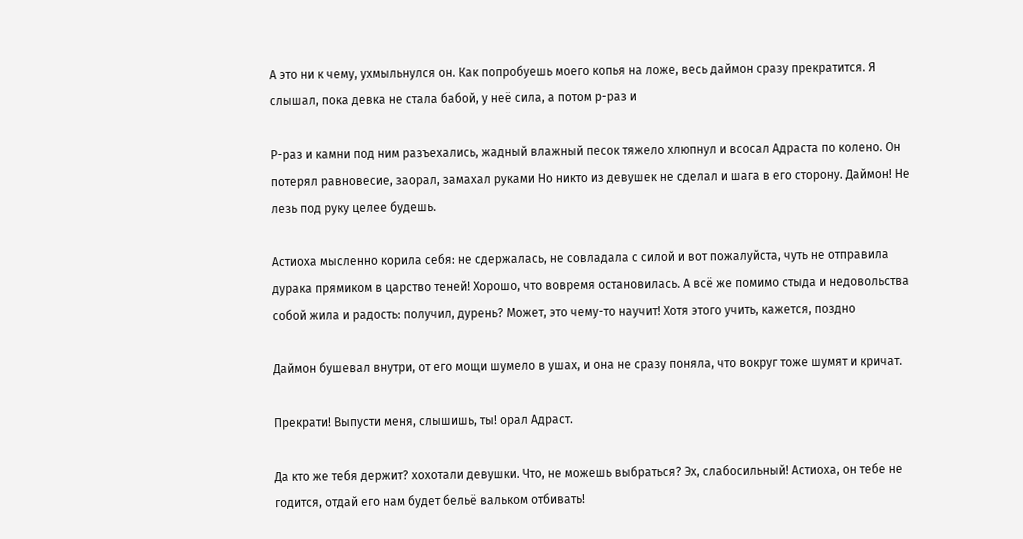А это ни к чему, ухмыльнулся он. Как попробуешь моего копья на ложе, весь даймон сразу прекратится. Я слышал, пока девка не стала бабой, у неё сила, а потом р-раз и

Р-раз и камни под ним разъехались, жадный влажный песок тяжело хлюпнул и всосал Адраста по колено. Он потерял равновесие, заорал, замахал руками Но никто из девушек не сделал и шага в его сторону. Даймон! Не лезь под руку целее будешь.

Астиоха мысленно корила себя: не сдержалась, не совладала с силой и вот пожалуйста, чуть не отправила дурака прямиком в царство теней! Хорошо, что вовремя остановилась. А всё же помимо стыда и недовольства собой жила и радость: получил, дурень? Может, это чему-то научит! Хотя этого учить, кажется, поздно

Даймон бушевал внутри, от его мощи шумело в ушах, и она не сразу поняла, что вокруг тоже шумят и кричат.

Прекрати! Выпусти меня, слышишь, ты! орал Адраст.

Да кто же тебя держит? хохотали девушки. Что, не можешь выбраться? Эх, слабосильный! Астиоха, он тебе не годится, отдай его нам будет бельё вальком отбивать!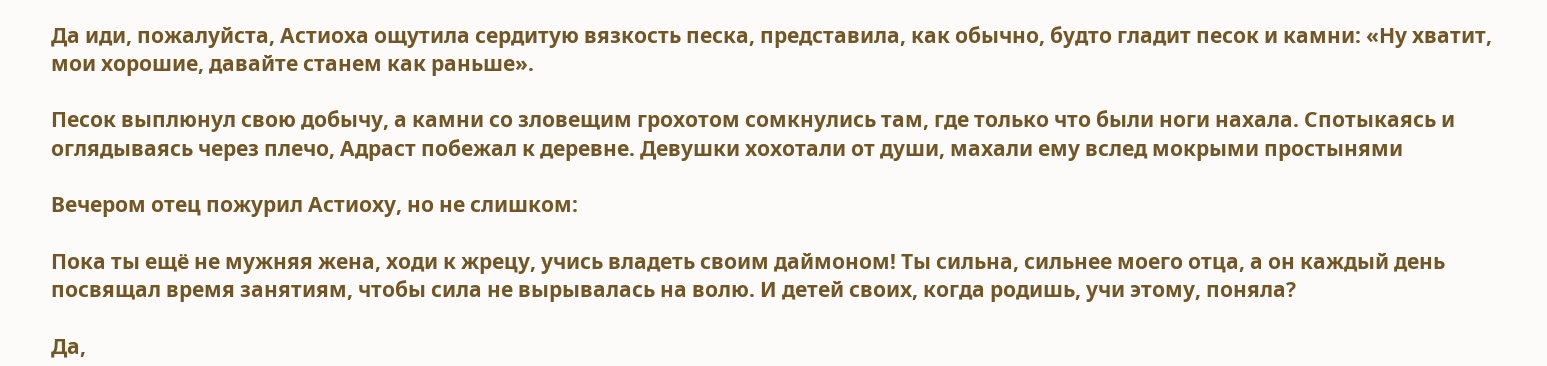Да иди, пожалуйста, Астиоха ощутила сердитую вязкость песка, представила, как обычно, будто гладит песок и камни: «Ну хватит, мои хорошие, давайте станем как раньше».

Песок выплюнул свою добычу, а камни со зловещим грохотом сомкнулись там, где только что были ноги нахала. Спотыкаясь и оглядываясь через плечо, Адраст побежал к деревне. Девушки хохотали от души, махали ему вслед мокрыми простынями

Вечером отец пожурил Астиоху, но не слишком:

Пока ты ещё не мужняя жена, ходи к жрецу, учись владеть своим даймоном! Ты сильна, сильнее моего отца, а он каждый день посвящал время занятиям, чтобы сила не вырывалась на волю. И детей своих, когда родишь, учи этому, поняла?

Да,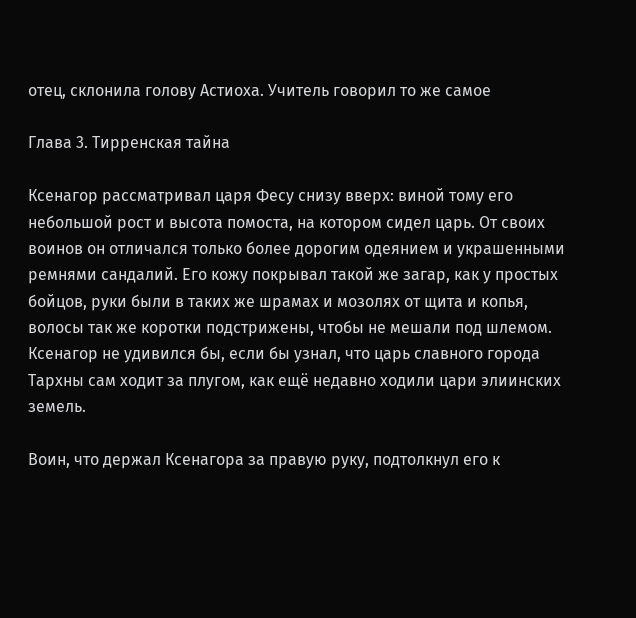отец, склонила голову Астиоха. Учитель говорил то же самое

Глава 3. Тирренская тайна

Ксенагор рассматривал царя Фесу снизу вверх: виной тому его небольшой рост и высота помоста, на котором сидел царь. От своих воинов он отличался только более дорогим одеянием и украшенными ремнями сандалий. Его кожу покрывал такой же загар, как у простых бойцов, руки были в таких же шрамах и мозолях от щита и копья, волосы так же коротки подстрижены, чтобы не мешали под шлемом. Ксенагор не удивился бы, если бы узнал, что царь славного города Тархны сам ходит за плугом, как ещё недавно ходили цари элиинских земель.

Воин, что держал Ксенагора за правую руку, подтолкнул его к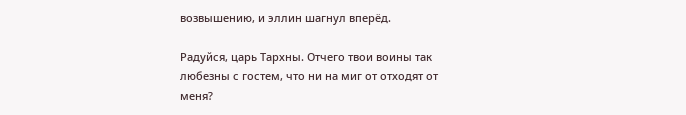возвышению, и эллин шагнул вперёд.

Радуйся, царь Тархны. Отчего твои воины так любезны с гостем, что ни на миг от отходят от меня?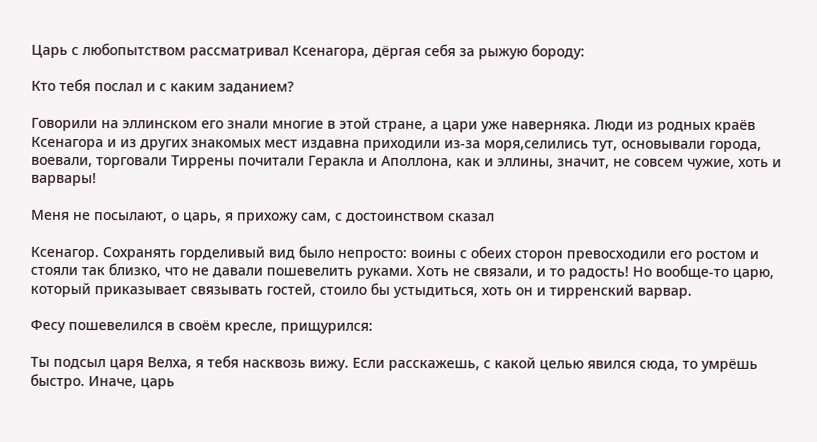Царь с любопытством рассматривал Ксенагора, дёргая себя за рыжую бороду:

Кто тебя послал и с каким заданием?

Говорили на эллинском его знали многие в этой стране, а цари уже наверняка. Люди из родных краёв Ксенагора и из других знакомых мест издавна приходили из-за моря,селились тут, основывали города, воевали, торговали Тиррены почитали Геракла и Аполлона, как и эллины, значит, не совсем чужие, хоть и варвары!

Меня не посылают, о царь, я прихожу сам, с достоинством сказал

Ксенагор. Сохранять горделивый вид было непросто: воины с обеих сторон превосходили его ростом и стояли так близко, что не давали пошевелить руками. Хоть не связали, и то радость! Но вообще-то царю, который приказывает связывать гостей, стоило бы устыдиться, хоть он и тирренский варвар.

Фесу пошевелился в своём кресле, прищурился:

Ты подсыл царя Велха, я тебя насквозь вижу. Если расскажешь, с какой целью явился сюда, то умрёшь быстро. Иначе, царь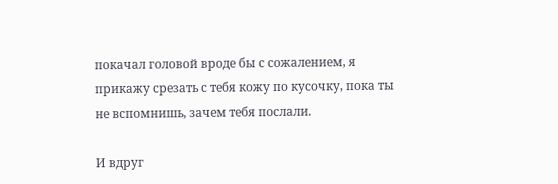покачал головой вроде бы с сожалением, я прикажу срезать с тебя кожу по кусочку, пока ты не вспомнишь, зачем тебя послали.

И вдруг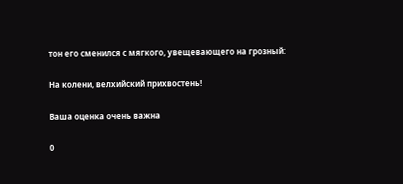тон его сменился с мягкого, увещевающего на грозный:

На колени, велхийский прихвостень!

Ваша оценка очень важна

0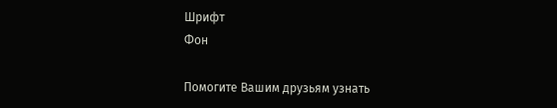Шрифт
Фон

Помогите Вашим друзьям узнать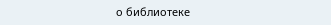о библиотеке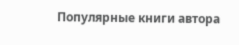Популярные книги автора